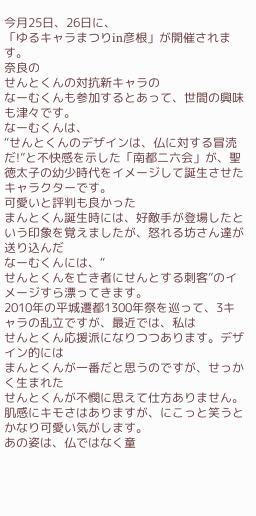今月25日、26日に、
「ゆるキャラまつりin彦根」が開催されます。
奈良の
せんとくんの対抗新キャラの
なーむくんも参加するとあって、世間の興味も津々です。
なーむくんは、
“せんとくんのデザインは、仏に対する冒涜だ!”と不快感を示した「南都二六会」が、聖徳太子の幼少時代をイメージして誕生させたキャラクターです。
可愛いと評判も良かった
まんとくん誕生時には、好敵手が登場したという印象を覚えましたが、怒れる坊さん達が送り込んだ
なーむくんには、“
せんとくんを亡き者にせんとする刺客”のイメージすら漂ってきます。
2010年の平城遷都1300年祭を巡って、3キャラの乱立ですが、最近では、私は
せんとくん応援派になりつつあります。デザイン的には
まんとくんが一番だと思うのですが、せっかく生まれた
せんとくんが不憫に思えて仕方ありません。
肌感にキモさはありますが、にこっと笑うとかなり可愛い気がします。
あの姿は、仏ではなく童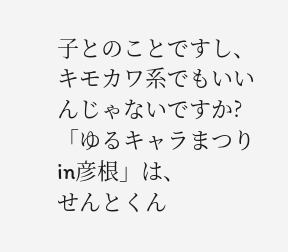子とのことですし、キモカワ系でもいいんじゃないですか?
「ゆるキャラまつりin彦根」は、
せんとくん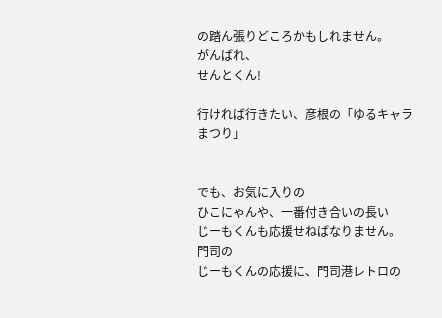の踏ん張りどころかもしれません。
がんばれ、
せんとくん!

行ければ行きたい、彦根の「ゆるキャラまつり」


でも、お気に入りの
ひこにゃんや、一番付き合いの長い
じーもくんも応援せねばなりません。
門司の
じーもくんの応援に、門司港レトロの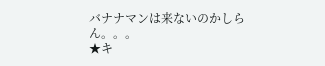バナナマンは来ないのかしらん。。。
★キ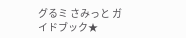グるミ さみっと ガイドブック★